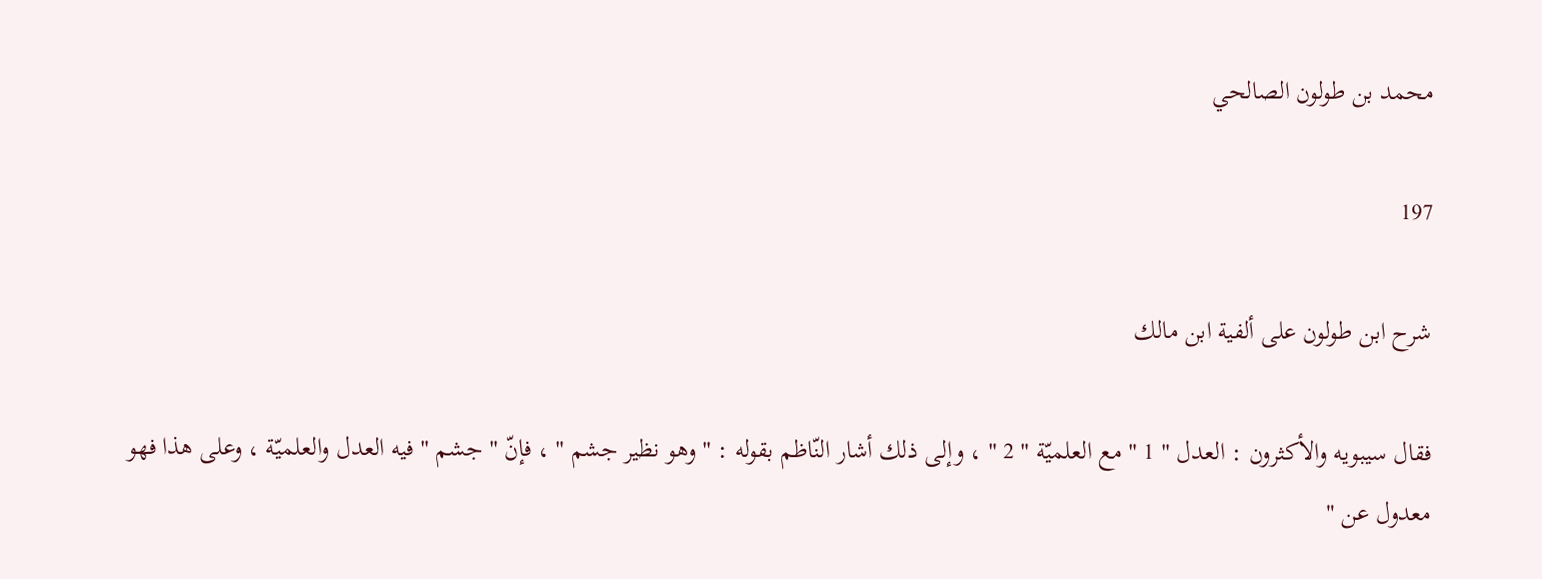محمد بن طولون الصالحي

197

شرح ابن طولون على ألفية ابن مالك

فقال سيبويه والأكثرون : العدل " 1 " مع العلميّة " 2 " ، وإلى ذلك أشار النّاظم بقوله : " وهو نظير جشم " ، فإنّ " جشم " فيه العدل والعلميّة ، وعلى هذا فهو معدول عن "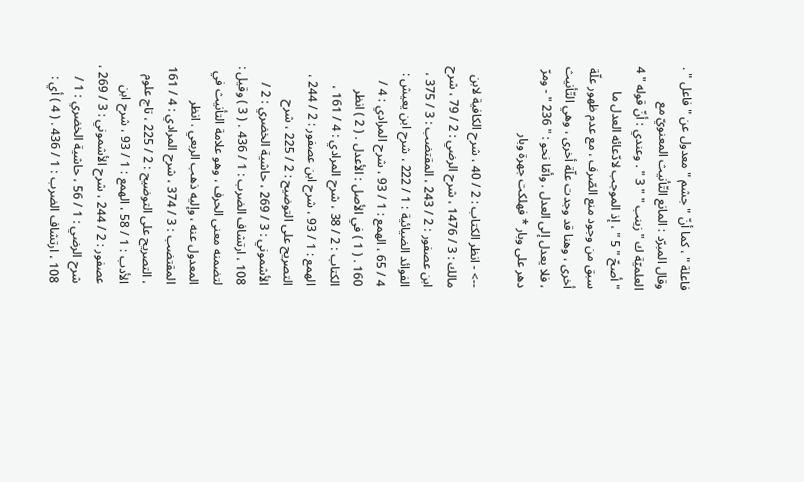فاعلة " ، كما أنّ " جشم " معدول عن " فاعل " . وقال المبرّد : المانع التّأنيث المعنويّ مع العلميّة ك " زينب " " 3 " . وعندي : أنّ قوله " 4 " أصحّ " 5 " ، إذ الموجب لادّعائه العدل ما سبق من وجود منع الصّرف ، مع عدم ظهور علّة أخرى ، وهنا قد وجدت علّة أخرى ، وهي التّأنيث ، فلا يعدل إلى العدل . وأمّا نحو : " 236 " - ومرّ دهر على وبار * فهلكت جهرة وبار

--> - انظر الكتاب : 2 / 40 ، شرح الكافية لابن مالك : 3 / 1476 ، شرح الرضي : 2 / 79 ، شرح ابن عصفور : 2 / 243 ، المقتضب : 3 / 375 ، الفوائد الضيائية : 1 / 222 ، شرح ابن يعيش : 4 / 65 ، الهمع : 1 / 93 ، شرح المرادي : 4 / 160 . ( 1 ) في الأصل : الأعدل . ( 2 ) انظر الكتاب : 2 / 38 ، شرح المرادي : 4 / 161 ، الهمع : 1 / 93 ، شرح ابن عصفور : 2 / 244 ، التصريح على التوضيح : 2 / 225 ، شرح الأشموني : 3 / 269 ، حاشية الخضري : 2 / 108 ، ارتشاف الضرب : 1 / 436 . ( 3 ) وقيل : لتضمنه معنى الحرف ، وهو علامة التأنيث في المعدول عنه ، وإليه ذهب الربعي . انظر المقتضب : 3 / 374 ، شرح المرادي : 4 / 161 ، التصريح على التوضيح : 2 / 225 ، تاج علوم الأدب : 1 / 58 ، الهمع : 1 / 93 ، شرح ابن عصفور : 2 / 244 ، شرح الأشموني : 3 / 269 ، شرح الرضي : 1 / 56 ، حاشية الخضري : 1 / 108 ، ارتشاف الضرب : 1 / 436 . ( 4 ) أي :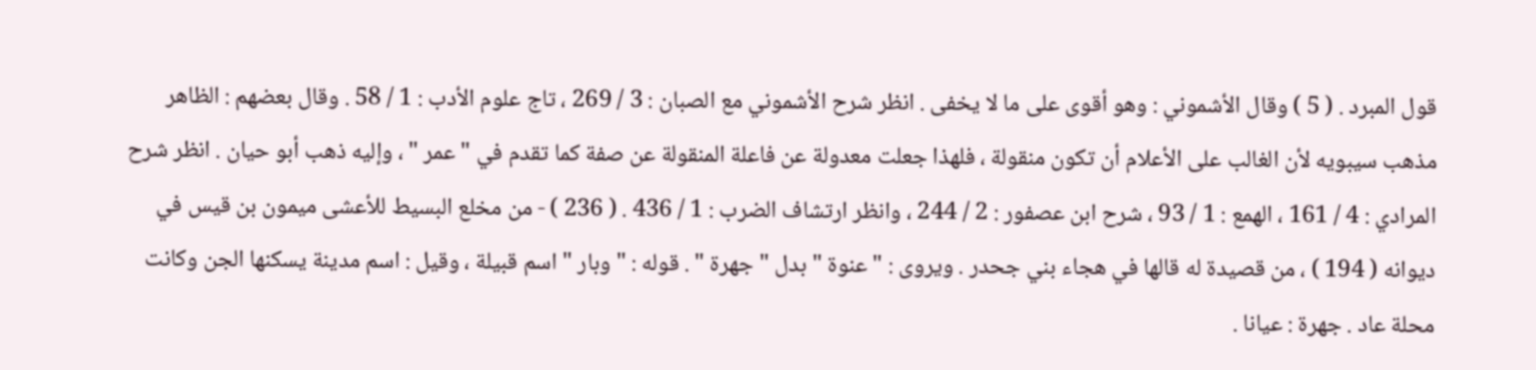قول المبرد . ( 5 ) وقال الأشموني : وهو أقوى على ما لا يخفى . انظر شرح الأشموني مع الصبان : 3 / 269 ، تاج علوم الأدب : 1 / 58 . وقال بعضهم : الظاهر مذهب سيبويه لأن الغالب على الأعلام أن تكون منقولة ، فلهذا جعلت معدولة عن فاعلة المنقولة عن صفة كما تقدم في " عمر " ، وإليه ذهب أبو حيان . انظر شرح المرادي : 4 / 161 ، الهمع : 1 / 93 ، شرح ابن عصفور : 2 / 244 ، وانظر ارتشاف الضرب : 1 / 436 . ( 236 ) - من مخلع البسيط للأعشى ميمون بن قيس في ديوانه ( 194 ) ، من قصيدة له قالها في هجاء بني جحدر . ويروى : " عنوة " بدل " جهرة " . قوله : " وبار " اسم قبيلة ، وقيل : اسم مدينة يسكنها الجن وكانت محلة عاد . جهرة : عيانا .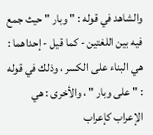والشاهد في قوله : " وبار " حيث جمع فيه بين اللغتين - كما قيل - إحداهما : هي البناء على الكسر ، وذلك في قوله : " على وبار " ، والأخرى : هي الإعراب كإعراب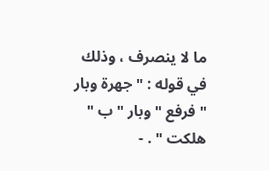ما لا ينصرف ، وذلك في قوله : " جهرة وبار " فرفع " وبار " ب " هلكت " . -